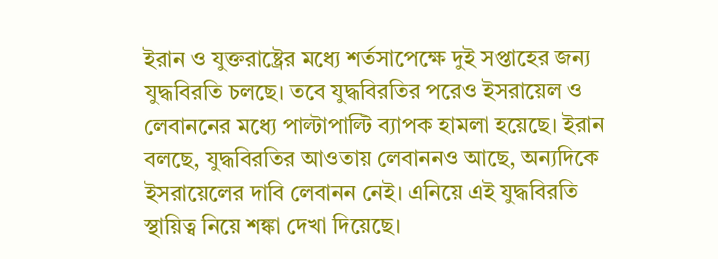ইরান ও যুক্তরাষ্ট্রের মধ্যে শর্তসাপেক্ষে দুই সপ্তাহের জন্য যুদ্ধবিরতি চলছে। তবে যুদ্ধবিরতির পরেও ইসরায়েল ও লেবাননের মধ্যে পাল্টাপাল্টি ব্যাপক হামলা হয়েছে। ইরান বলছে, যুদ্ধবিরতির আওতায় লেবাননও আছে, অন্যদিকে ইসরায়েলের দাবি লেবানন নেই। এনিয়ে এই যুদ্ধবিরতি স্থায়িত্ব নিয়ে শঙ্কা দেখা দিয়েছে।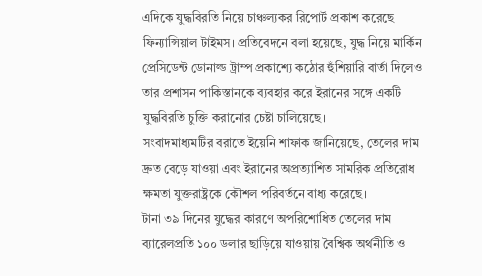এদিকে যুদ্ধবিরতি নিয়ে চাঞ্চল্যকর রিপোর্ট প্রকাশ করেছে ফিন্যান্সিয়াল টাইমস। প্রতিবেদনে বলা হয়েছে, যুদ্ধ নিয়ে মার্কিন প্রেসিডেন্ট ডোনাল্ড ট্রাম্প প্রকাশ্যে কঠোর হুঁশিয়ারি বার্তা দিলেও তার প্রশাসন পাকিস্তানকে ব্যবহার করে ইরানের সঙ্গে একটি যুদ্ধবিরতি চুক্তি করানোর চেষ্টা চালিয়েছে।
সংবাদমাধ্যমটির বরাতে ইয়েনি শাফাক জানিয়েছে, তেলের দাম দ্রুত বেড়ে যাওয়া এবং ইরানের অপ্রত্যাশিত সামরিক প্রতিরোধ ক্ষমতা যুক্তরাষ্ট্রকে কৌশল পরিবর্তনে বাধ্য করেছে।
টানা ৩৯ দিনের যুদ্ধের কারণে অপরিশোধিত তেলের দাম ব্যারেলপ্রতি ১০০ ডলার ছাড়িয়ে যাওয়ায় বৈশ্বিক অর্থনীতি ও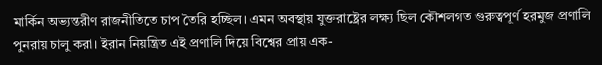মার্কিন অভ্যন্তরীণ রাজনীতিতে চাপ তৈরি হচ্ছিল। এমন অবস্থায় যুক্তরাষ্ট্রের লক্ষ্য ছিল কৌশলগত গুরুত্বপূর্ণ হরমুজ প্রণালি পুনরায় চালু করা। ইরান নিয়ন্ত্রিত এই প্রণালি দিয়ে বিশ্বের প্রায় এক-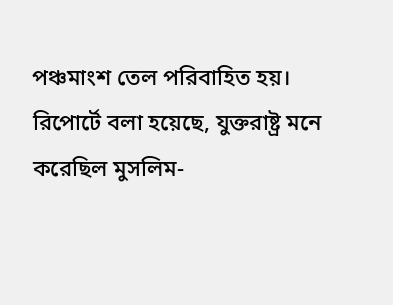পঞ্চমাংশ তেল পরিবাহিত হয়।
রিপোর্টে বলা হয়েছে, যুক্তরাষ্ট্র মনে করেছিল মুসলিম-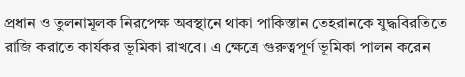প্রধান ও তুলনামূলক নিরপেক্ষ অবস্থানে থাকা পাকিস্তান তেহরানকে যুদ্ধবিরতিতে রাজি করাতে কার্যকর ভূমিকা রাখবে। এ ক্ষেত্রে গুরুত্বপূর্ণ ভূমিকা পালন করেন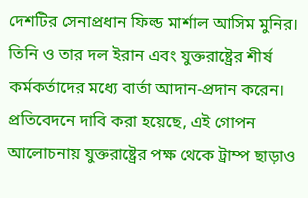দেশটির সেনাপ্রধান ফিল্ড মার্শাল আসিম মুনির। তিনি ও তার দল ইরান এবং যুক্তরাষ্ট্রের শীর্ষ কর্মকর্তাদের মধ্যে বার্তা আদান-প্রদান করেন।
প্রতিবেদনে দাবি করা হয়েছে, এই গোপন আলোচনায় যুক্তরাষ্ট্রের পক্ষ থেকে ট্রাম্প ছাড়াও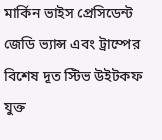মার্কিন ভাইস প্রেসিডেন্ট জেডি ভ্যান্স এবং ট্রাম্পের বিশেষ দূত স্টিভ উইটকফ যুক্ত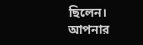ছিলেন।
আপনার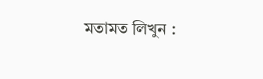মতামত লিখুন :